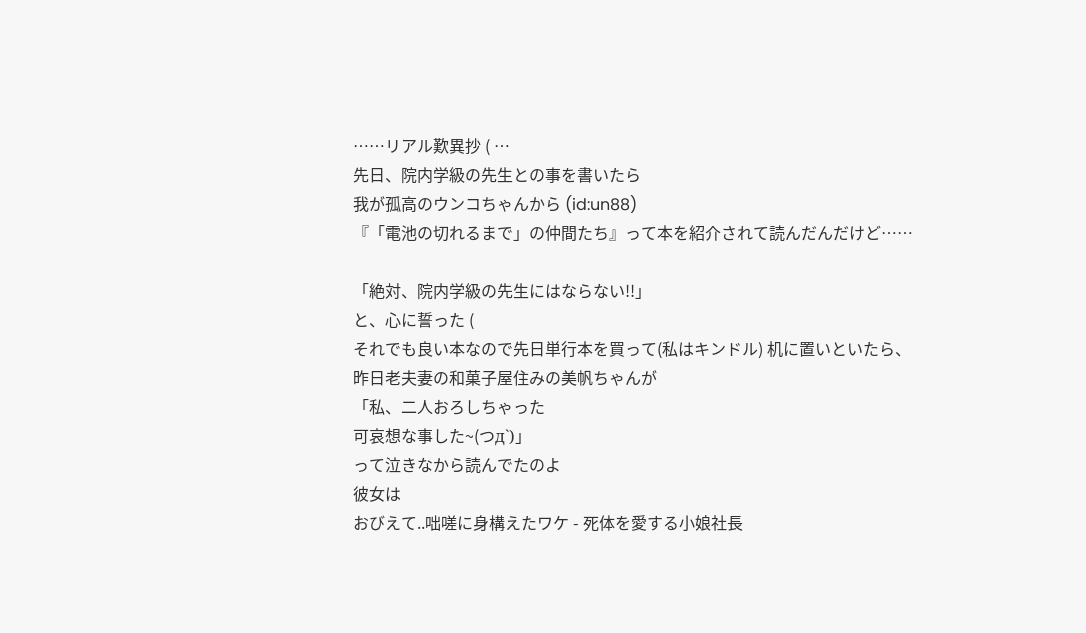……リアル歎異抄 ( …
先日、院内学級の先生との事を書いたら
我が孤高のウンコちゃんから (id:un88)
『「電池の切れるまで」の仲間たち』って本を紹介されて読んだんだけど……

「絶対、院内学級の先生にはならない!!」
と、心に誓った (
それでも良い本なので先日単行本を買って(私はキンドル) 机に置いといたら、
昨日老夫妻の和菓子屋住みの美帆ちゃんが
「私、二人おろしちゃった
可哀想な事した~(つд`)」
って泣きなから読んでたのよ
彼女は
おびえて..咄嗟に身構えたワケ - 死体を愛する小娘社長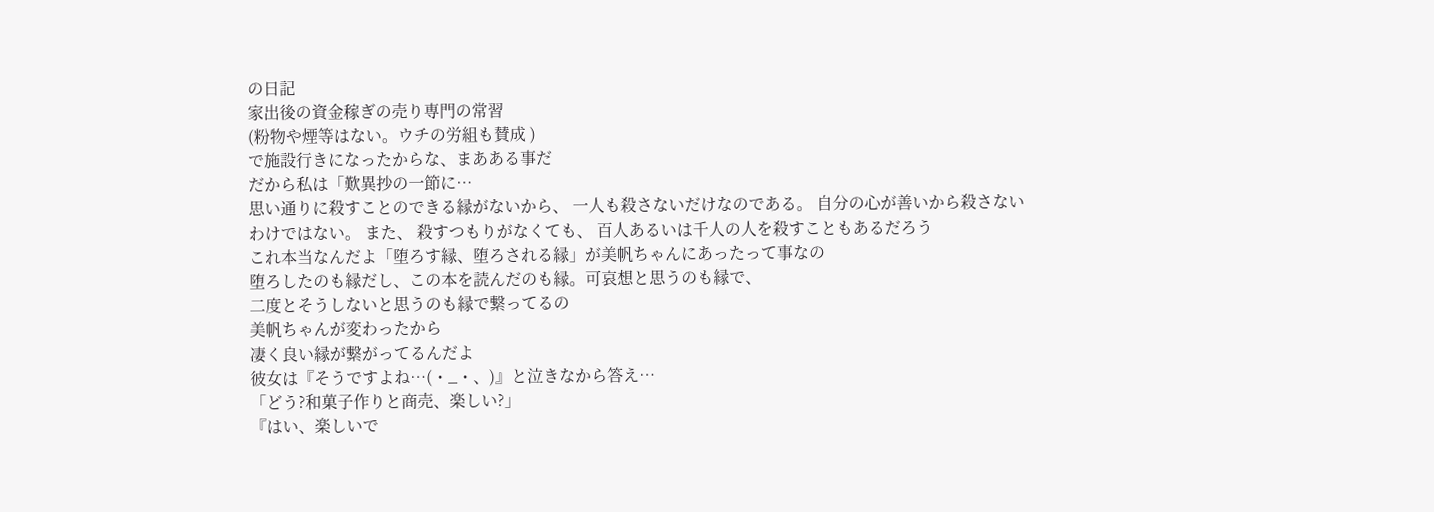の日記
家出後の資金稼ぎの売り専門の常習
(粉物や煙等はない。ウチの労組も賛成 )
で施設行きになったからな、まあある事だ
だから私は「歎異抄の一節に…
思い通りに殺すことのできる縁がないから、 一人も殺さないだけなのである。 自分の心が善いから殺さないわけではない。 また、 殺すつもりがなくても、 百人あるいは千人の人を殺すこともあるだろう
これ本当なんだよ「堕ろす縁、堕ろされる縁」が美帆ちゃんにあったって事なの
堕ろしたのも縁だし、この本を読んだのも縁。可哀想と思うのも縁で、
二度とそうしないと思うのも縁で繋ってるの
美帆ちゃんが変わったから
凄く良い縁が繋がってるんだよ
彼女は『そうですよね…(・_・、)』と泣きなから答え…
「どう?和菓子作りと商売、楽しい?」
『はい、楽しいで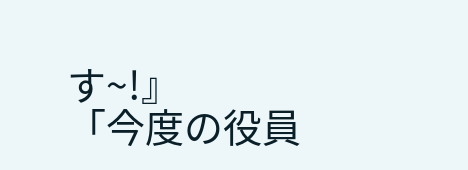す~!』
「今度の役員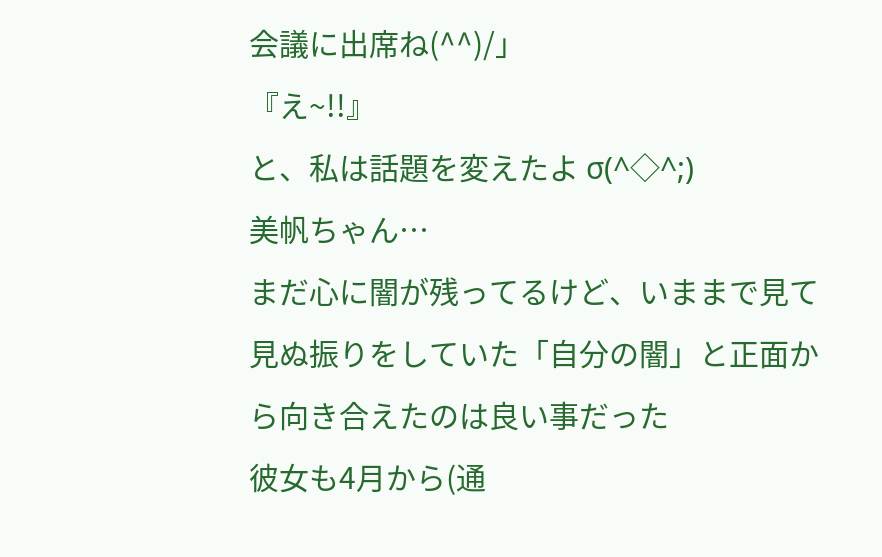会議に出席ね(^^)/」
『え~!!』
と、私は話題を変えたよ σ(^◇^;)
美帆ちゃん…
まだ心に闇が残ってるけど、いままで見て見ぬ振りをしていた「自分の闇」と正面から向き合えたのは良い事だった
彼女も4月から(通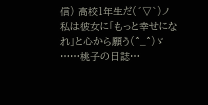信) 高校1年生だ(´▽`)ノ
私は彼女に「もっと幸せになれ」と心から願う(^_^)ゞ
……桃子の日誌…